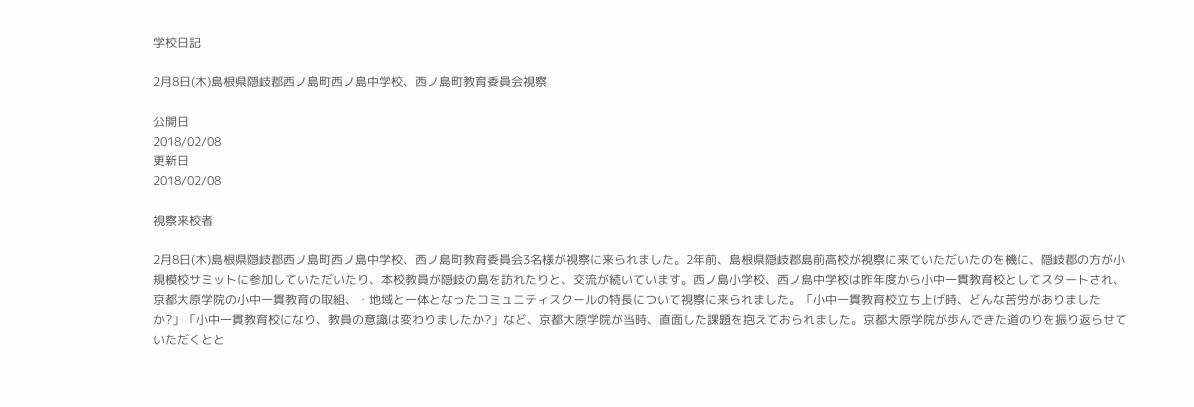学校日記

2月8日(木)島根県隠岐郡西ノ島町西ノ島中学校、西ノ島町教育委員会視察

公開日
2018/02/08
更新日
2018/02/08

視察来校者

2月8日(木)島根県隠岐郡西ノ島町西ノ島中学校、西ノ島町教育委員会3名様が視察に来られました。2年前、島根県隠岐郡島前高校が視察に来ていただいたのを機に、隠岐郡の方が小規模校サミットに参加していただいたり、本校教員が隠岐の島を訪れたりと、交流が続いています。西ノ島小学校、西ノ島中学校は昨年度から小中一貫教育校としてスタートされ、京都大原学院の小中一貫教育の取組、・地域と一体となったコミュニティスクールの特長について視察に来られました。「小中一貫教育校立ち上げ時、どんな苦労がありましたか?」「小中一貫教育校になり、教員の意識は変わりましたか?」など、京都大原学院が当時、直面した課題を抱えておられました。京都大原学院が歩んできた道のりを振り返らせていただくとと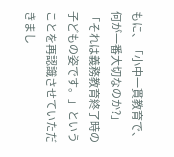もに、「小中一貫教育で、何が一番大切なのか?」「それは義務教育終了時の子どもの姿です。」ということを再認識させていただきまし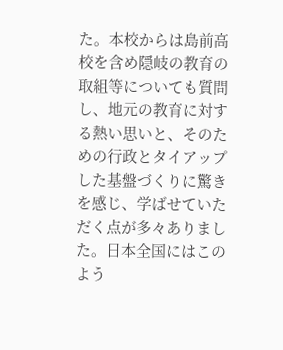た。本校からは島前高校を含め隠岐の教育の取組等についても質問し、地元の教育に対する熱い思いと、そのための行政とタイアップした基盤づくりに驚きを感じ、学ばせていただく点が多々ありました。日本全国にはこのよう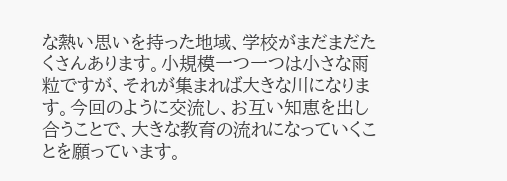な熱い思いを持った地域、学校がまだまだたくさんあります。小規模一つ一つは小さな雨粒ですが、それが集まれば大きな川になります。今回のように交流し、お互い知恵を出し合うことで、大きな教育の流れになっていくことを願っています。